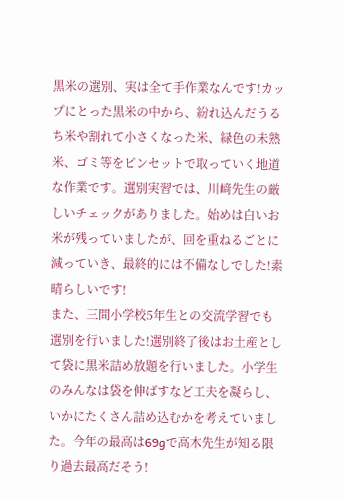黒米の選別、実は全て手作業なんです!カップにとった黒米の中から、紛れ込んだうるち米や割れて小さくなった米、緑色の未熟米、ゴミ等をピンセットで取っていく地道な作業です。選別実習では、川﨑先生の厳しいチェックがありました。始めは白いお米が残っていましたが、回を重ねるごとに減っていき、最終的には不備なしでした!素晴らしいです!
また、三間小学校5年生との交流学習でも選別を行いました!選別終了後はお土産として袋に黒米詰め放題を行いました。小学生のみんなは袋を伸ばすなど工夫を凝らし、いかにたくさん詰め込むかを考えていました。今年の最高は69gで高木先生が知る限り過去最高だそう!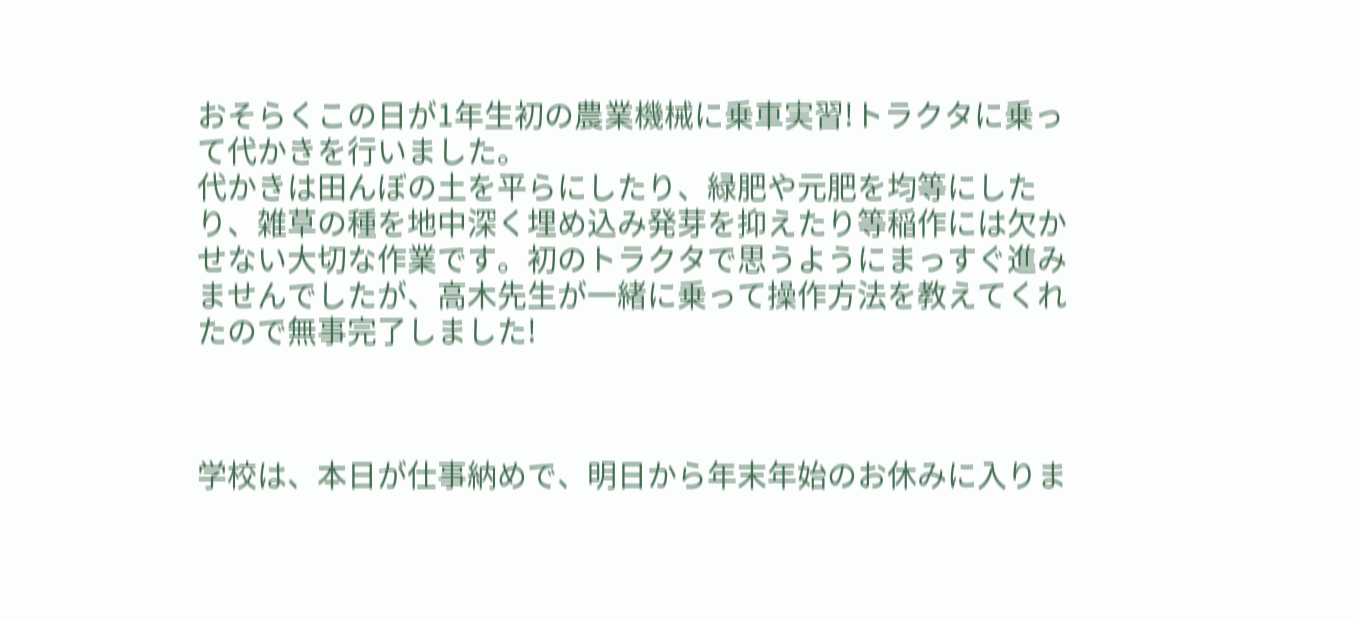おそらくこの日が1年生初の農業機械に乗車実習!トラクタに乗って代かきを行いました。
代かきは田んぼの土を平らにしたり、緑肥や元肥を均等にしたり、雑草の種を地中深く埋め込み発芽を抑えたり等稲作には欠かせない大切な作業です。初のトラクタで思うようにまっすぐ進みませんでしたが、高木先生が一緒に乗って操作方法を教えてくれたので無事完了しました!



学校は、本日が仕事納めで、明日から年末年始のお休みに入りま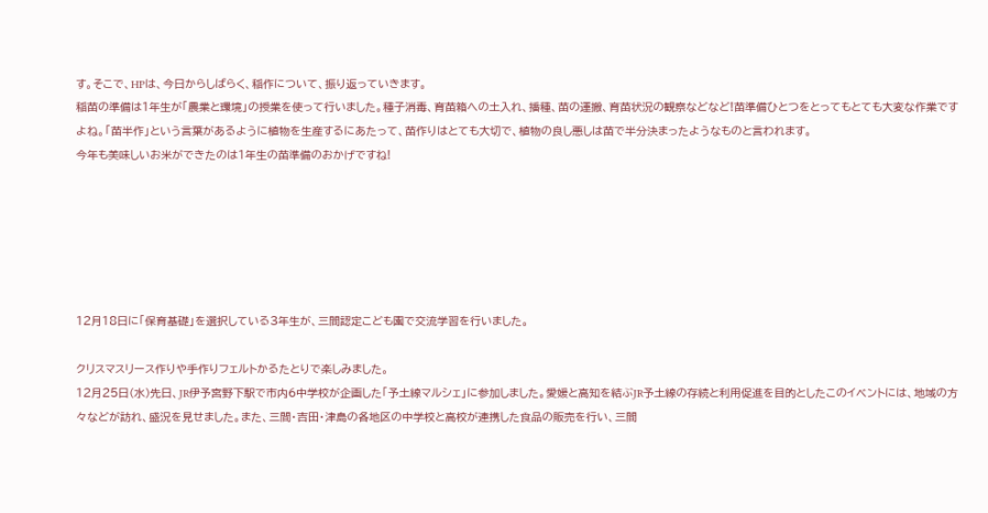す。そこで、HPは、今日からしばらく、稲作について、振り返っていきます。
稲苗の準備は1年生が「農業と環境」の授業を使って行いました。種子消毒、育苗箱への土入れ、播種、苗の運搬、育苗状況の観察などなど!苗準備ひとつをとってもとても大変な作業ですよね。「苗半作」という言葉があるように植物を生産するにあたって、苗作りはとても大切で、植物の良し悪しは苗で半分決まったようなものと言われます。
今年も美味しいお米ができたのは1年生の苗準備のおかげですね!






12月18日に「保育基礎」を選択している3年生が、三間認定こども園で交流学習を行いました。

クリスマスリース作りや手作りフェルトかるたとりで楽しみました。
12月25日(水)先日、JR伊予宮野下駅で市内6中学校が企画した「予土線マルシェ」に参加しました。愛媛と高知を結ぶJR予土線の存続と利用促進を目的としたこのイベントには、地域の方々などが訪れ、盛況を見せました。また、三間・吉田・津島の各地区の中学校と高校が連携した食品の販売を行い、三間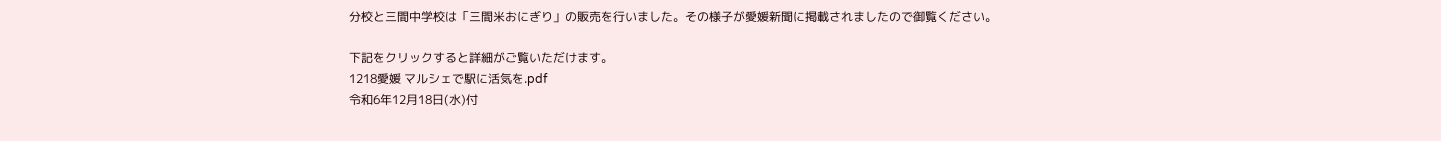分校と三間中学校は「三間米おにぎり」の販売を行いました。その様子が愛媛新聞に掲載されましたので御覧ください。

下記をクリックすると詳細がご覧いただけます。
1218愛媛 マルシェで駅に活気を.pdf
令和6年12月18日(水)付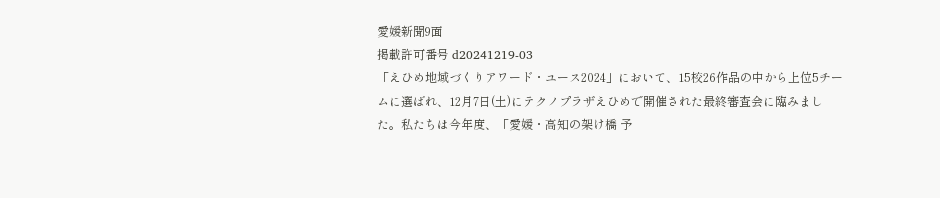愛媛新聞9面
掲載許可番号 d20241219-03
「えひめ地域づくりアワード・ユース2024」において、15校26作品の中から上位5チームに選ばれ、12月7日(土)にテクノプラザえひめで開催された最終審査会に臨みました。私たちは今年度、「愛媛・高知の架け橋 予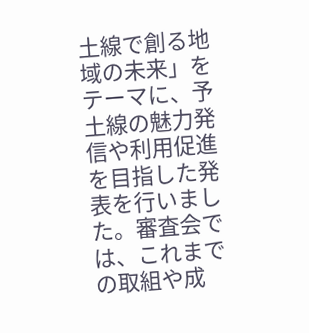土線で創る地域の未来」をテーマに、予土線の魅力発信や利用促進を目指した発表を行いました。審査会では、これまでの取組や成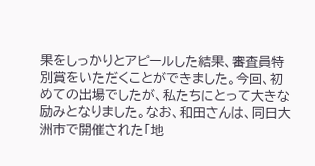果をしっかりとアピールした結果、審査員特別賞をいただくことができました。今回、初めての出場でしたが、私たちにとって大きな励みとなりました。なお、和田さんは、同日大洲市で開催された「地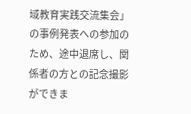域教育実践交流集会」の事例発表への参加のため、途中退席し、関係者の方との記念撮影ができま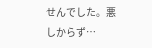せんでした。悪しからず…